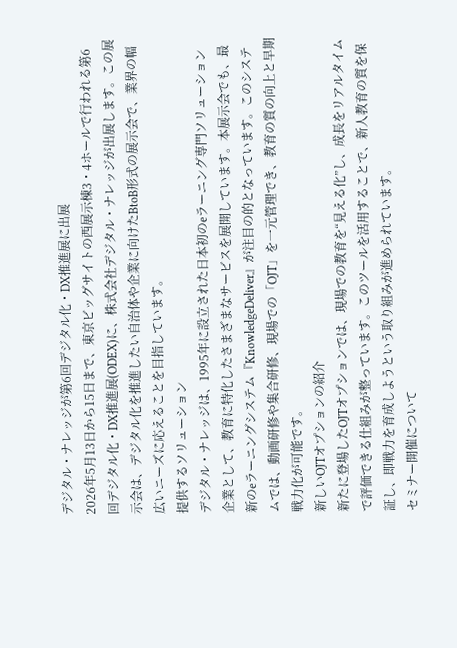デジタル・ナレッジが第6回デジタル化・DX推進展に出展
2026年5月13日から15日まで、東京ビッグサイトの西展示棟3・4ホールで行われる第6回デジタル化・DX推進展(ODEX)に、株式会社デジタル・ナレッジが出展します。この展示会は、デジタル化を推進したい自治体や企業に向けたBtoB形式の展示会で、業界の幅広いニーズに応えることを目指しています。
提供するソリューション
デジタル・ナレッジは、1995年に設立された日本初のeラーニング専門ソリューション企業として、教育に特化したさまざまなサービスを展開しています。本展示会でも、最新のeラーニングシステム『KnowledgeDeliver』が注目の的となっています。このシステムでは、動画研修や集合研修、現場での「OJT」を一元管理でき、教育の質の向上と早期戦力化が可能です。
新しいOJTオプションの紹介
新たに登場したOJTオプションでは、現場での教育を“見える化”し、成長をリアルタイムで評価できる仕組みが整っています。このツールを活用することで、新人教育の質を保証し、即戦力を育成しようという取り組みが進められています。
セミナー開催について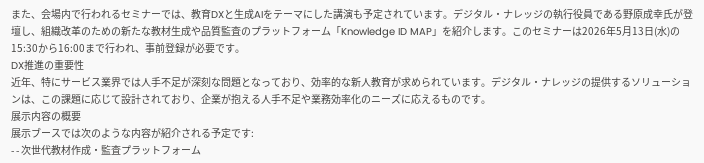また、会場内で行われるセミナーでは、教育DXと生成AIをテーマにした講演も予定されています。デジタル・ナレッジの執行役員である野原成幸氏が登壇し、組織改革のための新たな教材生成や品質監査のプラットフォーム「Knowledge ID MAP」を紹介します。このセミナーは2026年5月13日(水)の15:30から16:00まで行われ、事前登録が必要です。
DX推進の重要性
近年、特にサービス業界では人手不足が深刻な問題となっており、効率的な新人教育が求められています。デジタル・ナレッジの提供するソリューションは、この課題に応じて設計されており、企業が抱える人手不足や業務効率化のニーズに応えるものです。
展示内容の概要
展示ブースでは次のような内容が紹介される予定です:
- - 次世代教材作成・監査プラットフォーム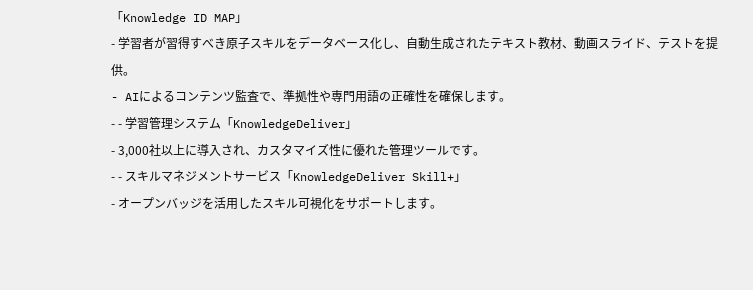「Knowledge ID MAP」
- 学習者が習得すべき原子スキルをデータベース化し、自動生成されたテキスト教材、動画スライド、テストを提供。
- AIによるコンテンツ監査で、準拠性や専門用語の正確性を確保します。
- - 学習管理システム「KnowledgeDeliver」
- 3,000社以上に導入され、カスタマイズ性に優れた管理ツールです。
- - スキルマネジメントサービス「KnowledgeDeliver Skill+」
- オープンバッジを活用したスキル可視化をサポートします。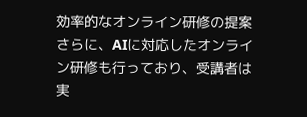効率的なオンライン研修の提案
さらに、AIに対応したオンライン研修も行っており、受講者は実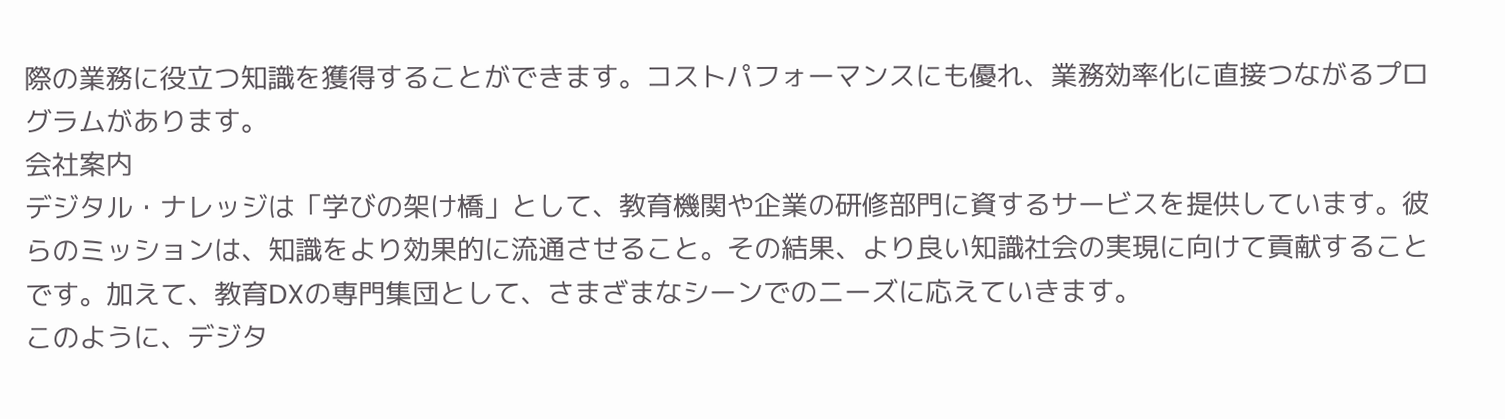際の業務に役立つ知識を獲得することができます。コストパフォーマンスにも優れ、業務効率化に直接つながるプログラムがあります。
会社案内
デジタル・ナレッジは「学びの架け橋」として、教育機関や企業の研修部門に資するサービスを提供しています。彼らのミッションは、知識をより効果的に流通させること。その結果、より良い知識社会の実現に向けて貢献することです。加えて、教育DXの専門集団として、さまざまなシーンでのニーズに応えていきます。
このように、デジタ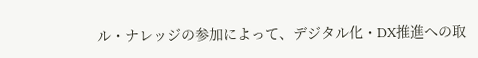ル・ナレッジの参加によって、デジタル化・DX推進への取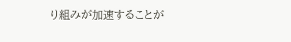り組みが加速することが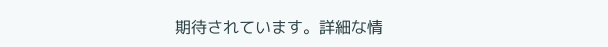期待されています。詳細な情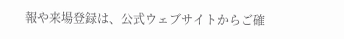報や来場登録は、公式ウェブサイトからご確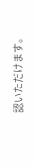認いただけます。